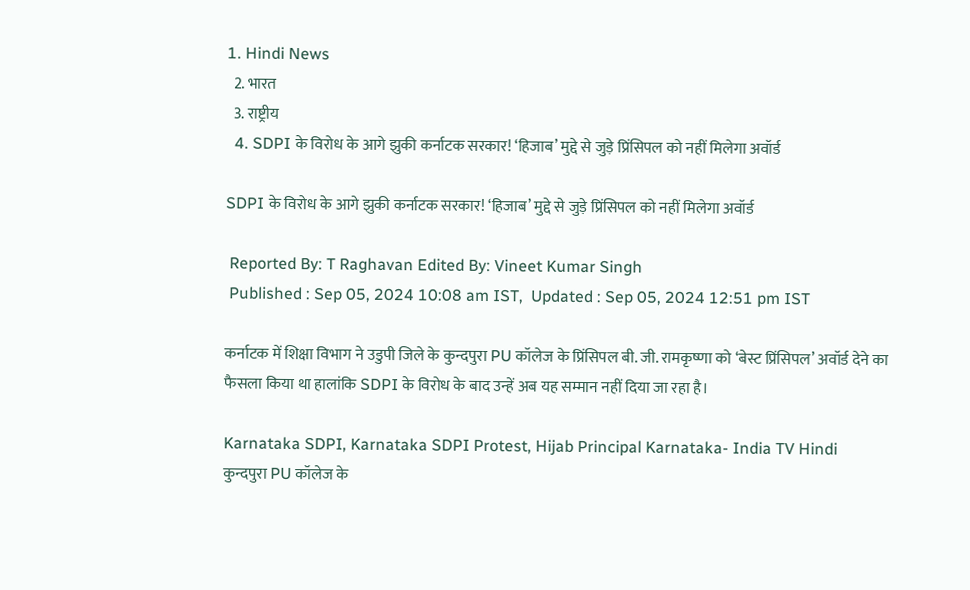1. Hindi News
  2. भारत
  3. राष्ट्रीय
  4. SDPI के विरोध के आगे झुकी कर्नाटक सरकार! ‘हिजाब’ मुद्दे से जुड़े प्रिंसिपल को नहीं मिलेगा अवॉर्ड

SDPI के विरोध के आगे झुकी कर्नाटक सरकार! ‘हिजाब’ मुद्दे से जुड़े प्रिंसिपल को नहीं मिलेगा अवॉर्ड

 Reported By: T Raghavan Edited By: Vineet Kumar Singh
 Published : Sep 05, 2024 10:08 am IST,  Updated : Sep 05, 2024 12:51 pm IST

कर्नाटक में शिक्षा विभाग ने उडुपी जिले के कुन्दपुरा PU कॉलेज के प्रिंसिपल बी. जी. रामकृष्णा को ‘बेस्ट प्रिंसिपल’ अवॉर्ड देने का फैसला किया था हालांकि SDPI के विरोध के बाद उन्हें अब यह सम्मान नहीं दिया जा रहा है।

Karnataka SDPI, Karnataka SDPI Protest, Hijab Principal Karnataka- India TV Hindi
कुन्दपुरा PU कॉलेज के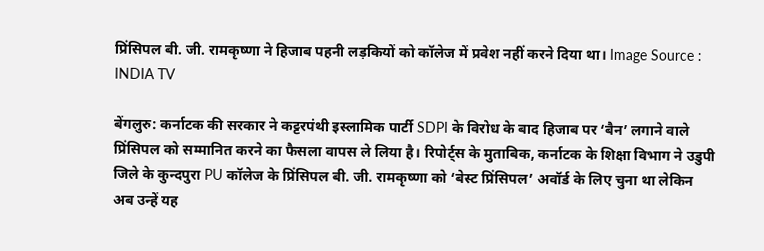प्रिंसिपल बी. जी. रामकृष्णा ने हिजाब पहनी लड़कियों को कॉलेज में प्रवेश नहीं करने दिया था। Image Source : INDIA TV

बेंगलुरु: कर्नाटक की सरकार ने कट्टरपंथी इस्लामिक पार्टी SDPI के विरोध के बाद हिजाब पर ‘बैन’ लगाने वाले प्रिंसिपल को सम्मानित करने का फैसला वापस ले लिया है। रिपोर्ट्स के मुताबिक, कर्नाटक के शिक्षा विभाग ने उडुपी जिले के कुन्दपुरा PU कॉलेज के प्रिंसिपल बी. जी. रामकृष्णा को ‘बेस्ट प्रिंसिपल’ अवॉर्ड के लिए चुना था लेकिन अब उन्हें यह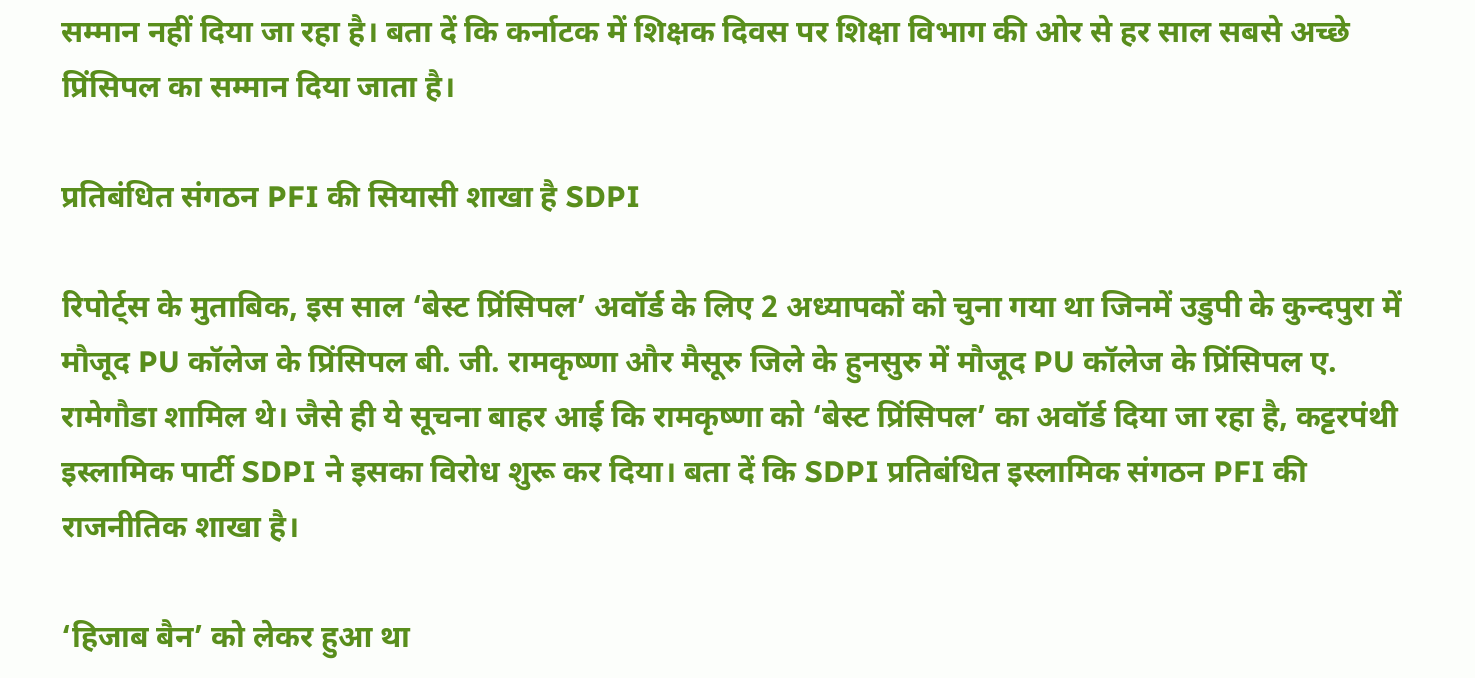सम्मान नहीं दिया जा रहा है। बता दें कि कर्नाटक में शिक्षक दिवस पर शिक्षा विभाग की ओर से हर साल सबसे अच्छे प्रिंसिपल का सम्मान दिया जाता है।

प्रतिबंधित संगठन PFI की सियासी शाखा है SDPI

रिपोर्ट्स के मुताबिक, इस साल ‘बेस्ट प्रिंसिपल’ अवॉर्ड के लिए 2 अध्यापकों को चुना गया था जिनमें उडुपी के कुन्दपुरा में मौजूद PU कॉलेज के प्रिंसिपल बी. जी. रामकृष्णा और मैसूरु जिले के हुनसुरु में मौजूद PU कॉलेज के प्रिंसिपल ए. रामेगौडा शामिल थे। जैसे ही ये सूचना बाहर आई कि रामकृष्णा को ‘बेस्ट प्रिंसिपल’ का अवॉर्ड दिया जा रहा है, कट्टरपंथी इस्लामिक पार्टी SDPI ने इसका विरोध शुरू कर दिया। बता दें कि SDPI प्रतिबंधित इस्लामिक संगठन PFI की राजनीतिक शाखा है।

‘हिजाब बैन’ को लेकर हुआ था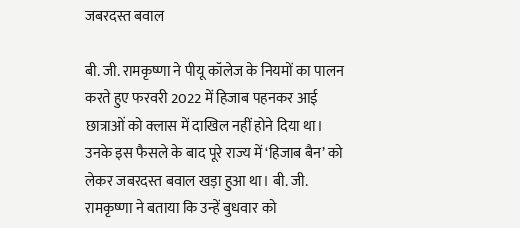जबरदस्त बवाल

बी. जी. रामकृष्णा ने पीयू कॉलेज के नियमों का पालन करते हुए फरवरी 2022 में हिजाब पहनकर आई छात्राओं को क्लास में दाखिल नहीं होने दिया था। उनके इस फैसले के बाद पूरे राज्य में ‘हिजाब बैन’ को लेकर जबरदस्त बवाल खड़ा हुआ था। बी. जी. रामकृष्णा ने बताया कि उन्हें बुधवार को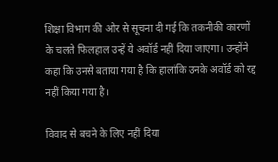शिक्षा विभाग की ओर से सूचना दी गई कि तकनीकी कारणों के चलते फिलहाल उन्हें ये अवॉर्ड नहीं दिया जाएगा। उन्होंने कहा कि उनसे बताया गया है कि हालांकि उनके अवॉर्ड को रद्द नहीं किया गया है।

विवाद से बचने के लिए नहीं दिया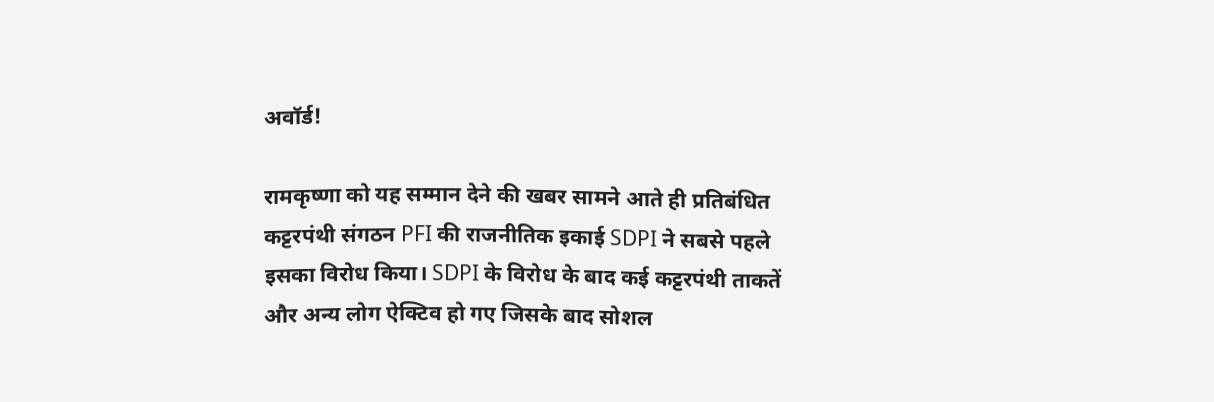अवॉर्ड!

रामकृष्णा को यह सम्मान देने की खबर सामने आते ही प्रतिबंधित कट्टरपंथी संगठन PFI की राजनीतिक इकाई SDPI ने सबसे पहले इसका विरोध किया। SDPI के विरोध के बाद कई कट्टरपंथी ताकतें और अन्य लोग ऐक्टिव हो गए जिसके बाद सोशल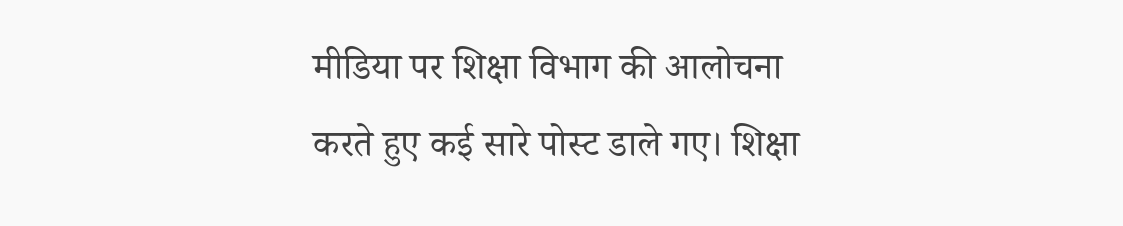मीडिया पर शिक्षा विभाग की आलोचना करते हुए कई सारे पोस्ट डाले गए। शिक्षा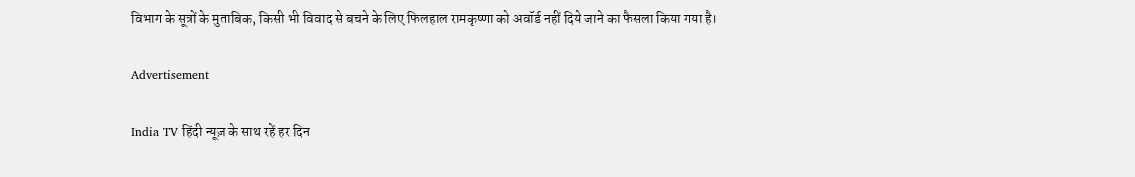विभाग के सूत्रों के मुताबिक, किसी भी विवाद से बचने के लिए फिलहाल रामकृष्णा को अवॉर्ड नहीं दिये जाने का फैसला किया गया है।

Advertisement

India TV हिंदी न्यूज़ के साथ रहें हर दिन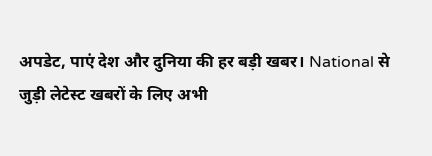अपडेट, पाएं देश और दुनिया की हर बड़ी खबर। National से जुड़ी लेटेस्ट खबरों के लिए अभी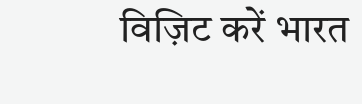विज़िट करें भारत